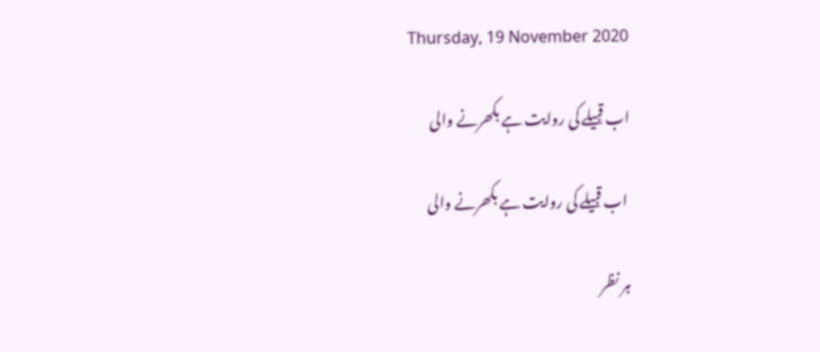Thursday, 19 November 2020

اب قبیلے کی روایت ہے بکھرنے والی

 اب قبیلے کی روایت ہے بکھرنے والی

ہر نظر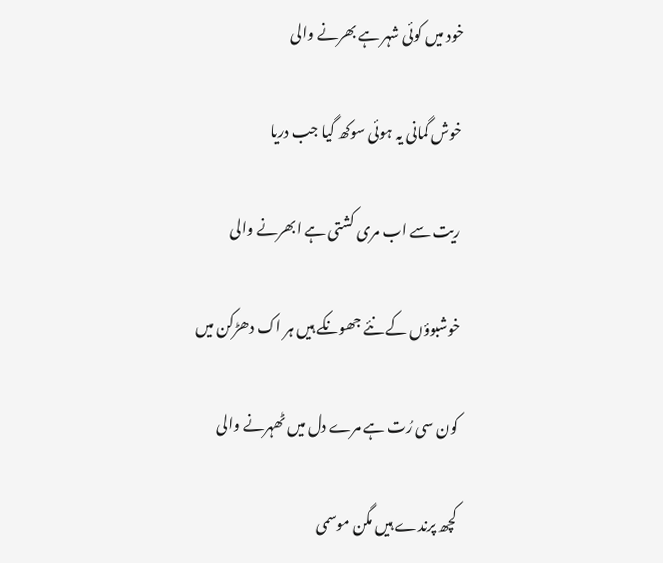خود میں کوئی شہر ہے بھرنے والی

خوش گمانی یہ ہوئی سوکھ گیا جب دریا

ریت سے اب مری کشتی ہے ابھرنے والی

خوشبوؤں کے نئے جھونکے ہیں ہر اک دھڑکن میں

کون سی رُت ہے مرے دل میں ٹھہرنے والی

کچھ پرندے ہیں مگن موسمی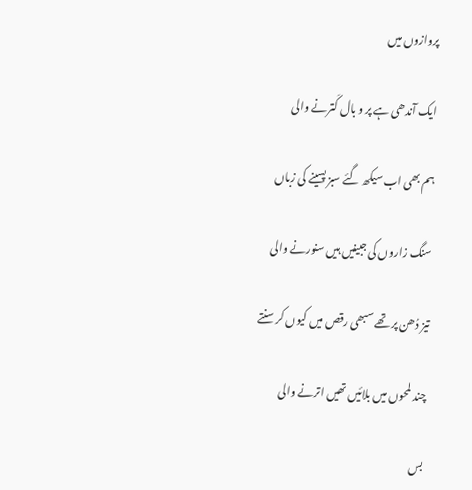پروازوں میں

ایک آندھی ہے پر و بال کَترنے والی

ہم بھی اب سیکھ گئے سبز پسینے کی زباں

سنگ زاروں کی جبینیں ہیں سنورنے والی

تیز دُھن پر تھے سبھی رقص میں کیوں کر سنتے

چند لمحوں میں بلائیں تھیں اترنے والی

بس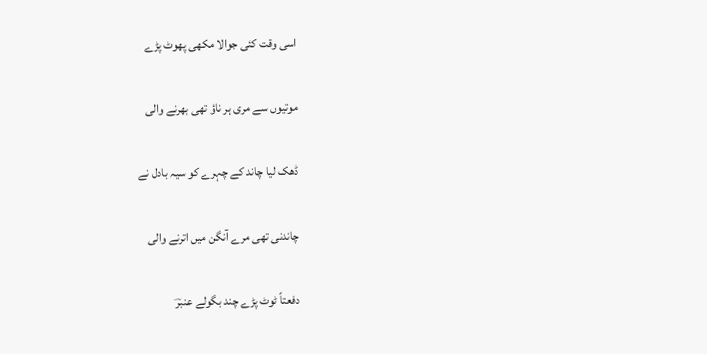اسی وقت کئی جوالا مکھی پھوٹ پڑے

موتیوں سے مری ہر ناؤ تھی بھرنے والی

ڈھک لیا چاند کے چہرے کو سیہ بادل نے

چاندنی تھی مرے آنگن میں اترنے والی

دفعتاً ٹوٹ پڑے چند بگولے عنبرؔ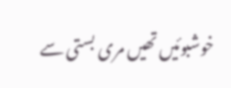خوشبوئیں تھیں مری بستی سے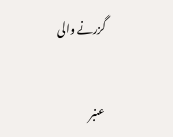گزرنے والی


عنبر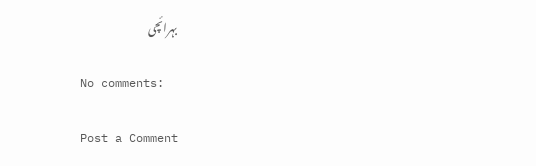بہرائچی

No comments:

Post a Comment